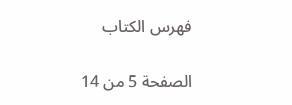فهرس الكتاب

الصفحة 5 من 14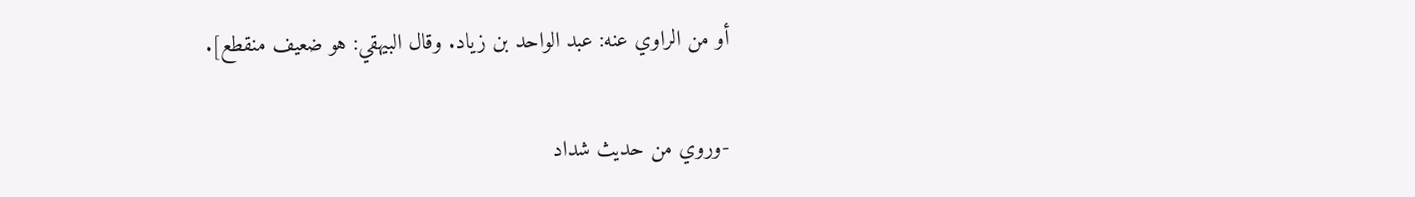أو من الراوي عنه: عبد الواحد بن زياد. وقال البيهقي: هو ضعيف منقطع].

-وروي من حديث شداد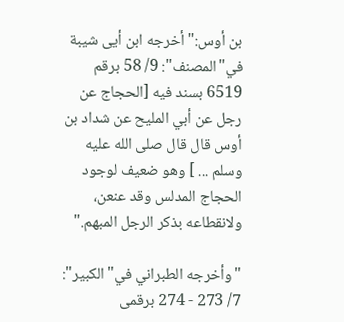بن أوس:"أخرجه ابن أيى شيبة في"المصنف": 9/ 58 برقم 6519 بسند فيه [الحجاج عن رجل عن أبي المليح عن شداد بن أوس قال قال صلى الله عليه وسلم ... ] وهو ضعيف لوجود الحجاج المدلس وقد عنعن، ولانقطاعه بذكر الرجل المبهم."

"وأخرجه الطبراني في"الكبير": 7/ 273 - 274 برقمى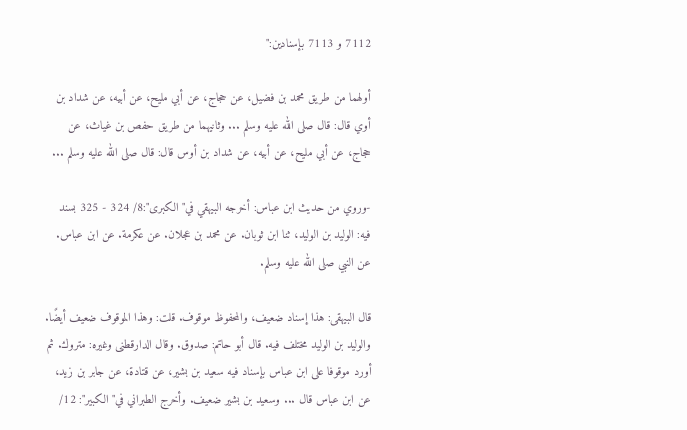7112 و 7113 بإسنادين:"

أولهما من طريق محمد بن فضيل، عن حجاج، عن أبي مليح، عن أبيه، عن شداد بن أوي قال: قال صلى الله عليه وسلم ... وثانيهما من طريق حفص بن غياث، عن حجاج، عن أبي مليح، عن أبيه، عن شداد بن أوس قال: قال صلى الله عليه وسلم ...

-وروي من حديث ابن عباس: أخرجه البيهقي في"الكبرى":8/ 324 - 325 بسند فيه: الوليد بن الوليد، ثنا ابن ثوبان. عن محمد بن عجلان. عن عكرمة. عن ابن عباس. عن النبي صلى الله عليه وسلم.

قال البيهقى: هذا إسناد ضعيف، والمحفوظ موقوف. قلت: وهذا الموقوف ضعيف أيضًا. والوليد بن الوليد مختلف فيه. قال أبو حاتم: صدوق. وقال الدارقطنى وغيره: متروك. ثم أورد موقوفا على ابن عباس بإسناد فيه سعيد بن بشير، عن قتادة، عن جابر بن زيد، عن ابن عباس قال ... وسعيد بن بشير ضعيف. وأخرج الطبراني في"الكبير": 12/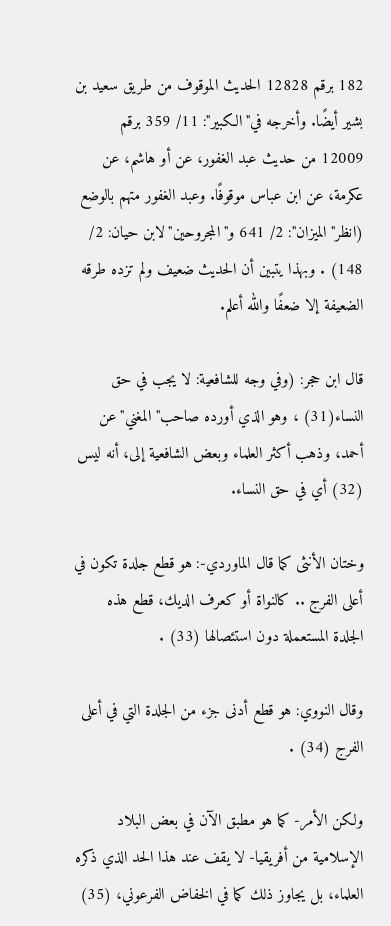182 برقم 12828 الحديث الموقوف من طريق سعيد بن بشير أيضًا. وأخرجه في"الكبير": 11/ 359 برقم 12009 من حديث عبد الغفور، عن أو هاشم، عن عكرمة، عن ابن عباس موقوفًا. وعبد الغفور متهم بالوضع (انظر"الميزان": 2/ 641 و"المجروحين"لابن حيان: 2/ 148) . وبهذا يتبين أن الحديث ضعيف ولم تزده طرقه الضعيفة إلا ضعفًا والله أعلم.

قال ابن حجر: (وفي وجه للشافعية: لا يجب في حق النساء(31) ، وهو الذي أورده صاحب"المغني"عن أحمد، وذهب أكثر العلماء وبعض الشافعية إلى، أنه ليس (32) أي في حق النساء.

وختان الأنثى كما قال الماوردي-: هو قطع جلدة تكون في أعلى الفرج .. كالنواة أو كعرف الديك، قطع هذه الجلدة المستعملة دون استئصالها (33) .

وقال النووي: هو قطع أدنى جزء من الجلدة التي في أعلى الفرج (34) .

ولكن الأمر- كما هو مطبق الآن في بعض البلاد الإسلامية من أفريقيا- لا يقف عند هذا الحد الذي ذكره العلماء، بل يجاوز ذلك كما في الخفاض الفرعوني، (35)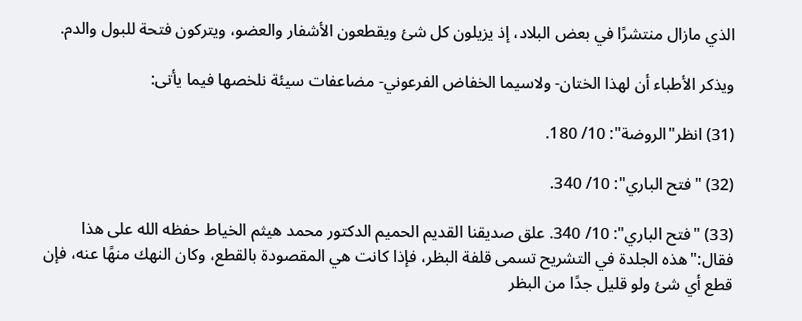الذي مازال منتشرًا في بعض البلاد، إذ يزيلون كل شئ ويقطعون الأشفار والعضو، ويتركون فتحة للبول والدم.

ويذكر الأطباء أن لهذا الختان- ولاسيما الخفاض الفرعوني- مضاعفات سيئة نلخصها فيما يأتى:

(31) انظر"الروضة": 10/ 180.

(32) "فتح الباري": 10/ 340.

(33) "فتح الباري": 10/ 340. علق صديقنا القديم الحميم الدكتور محمد هيثم الخياط حفظه الله على هذا فقال:"هذه الجلدة في التشريح تسمى قلفة البظر، فإذا كانت هي المقصودة بالقطع، وكان النهك منهًا عنه، فإن قطع أي شئ ولو قليل جدًا من البظر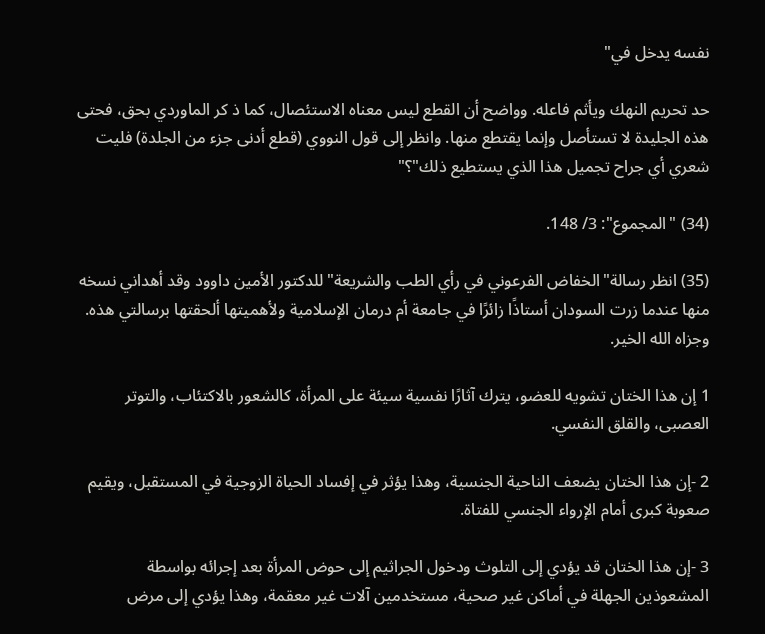نفسه يدخل في"

حد تحريم النهك ويأثم فاعله. وواضح أن القطع ليس معناه الاستئصال، كما ذ كر الماوردي بحق، فحتى هذه الجليدة لا تستأصل وإنما يقتطع منها. وانظر إلى قول النووي (قطع أدنى جزء من الجلدة) فليت شعري أي جراح تجميل هذا الذي يستطيع ذلك"؟"

(34) "المجموع": 3/ 148.

(35) انظر رسالة"الخفاض الفرعوني في رأي الطب والشريعة"للدكتور الأمين داوود وقد أهداني نسخه منها عندما زرت السودان أستاذًا زائرًا في جامعة أم درمان الإسلامية ولأهميتها ألحقتها برسالتي هذه. وجزاه الله الخير.

1 إن هذا الختان تشويه للعضو، يترك آثارًا نفسية سيئة على المرأة، كالشعور بالاكتئاب، والتوتر العصبى، والقلق النفسي.

2 -إن هذا الختان يضعف الناحية الجنسية، وهذا يؤثر في إفساد الحياة الزوجية في المستقبل، ويقيم صعوبة كبرى أمام الإرواء الجنسي للفتاة.

3 -إن هذا الختان قد يؤدي إلى التلوث ودخول الجراثيم إلى حوض المرأة بعد إجرائه بواسطة المشعوذين الجهلة في أماكن غير صحية، مستخدمين آلات غير معقمة، وهذا يؤدي إلى مرض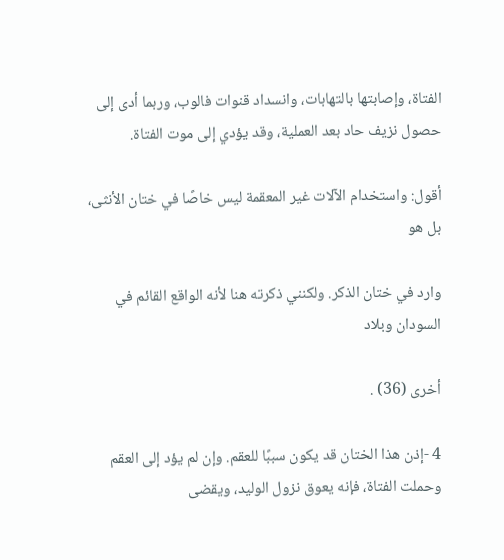الفتاة، وإصابتها بالتهابات، وانسداد قنوات فالوب، وربما أدى إلى حصول نزيف حاد بعد العملية، وقد يؤدي إلى موت الفتاة.

أقول: واستخدام الآلات غير المعقمة ليس خاصًا في ختان الأنثى، بل هو

وارد في ختان الذكر. ولكنني ذكرته هنا لأنه الواقع القائم في السودان وبلاد

أخرى (36) .

4 -إذن هذا الختان قد يكون سببًا للعقم. وإن لم يؤد إلى العقم وحملت الفتاة، فإنه يعوق نزول الوليد، ويقضى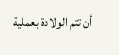أن تتم الولادة بعملية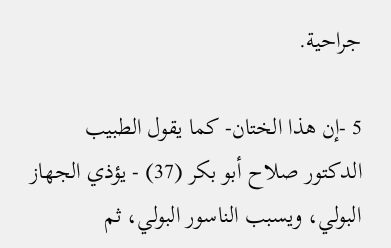جراحية.

5 -إن هذا الختان- كما يقول الطبيب الدكتور صلاح أبو بكر (37) - يؤذي الجهاز البولي، ويسبب الناسور البولي، ثم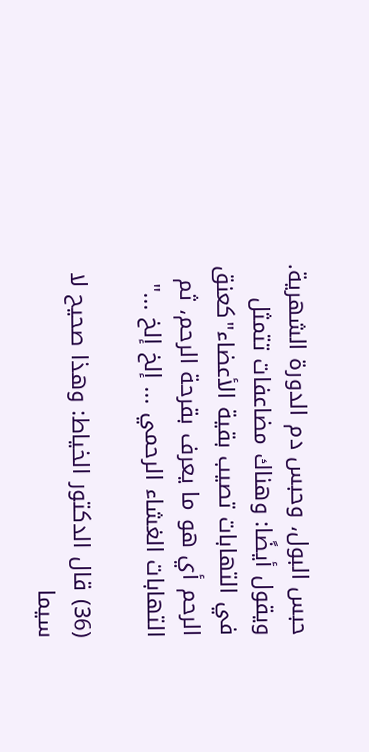حبس البول، وحبس دم الدورة الشهرية. ويقول أيضًا: وهناك مضاعفات تتمثل في التهابات تصيب بقية الأعضاء"كعنق الرحم أي هو ما يعرف بقرحة الرحم، ثم التهابات الغشاء الرحمي ... إلخ إلخ ..."

(36) قال الدكتور الخياط: وهذا صحيح لا سيما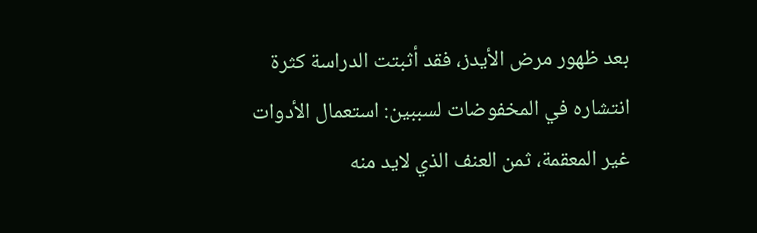بعد ظهور مرض الأيدز، فقد أثبتت الدراسة كثرة انتشاره في المخفوضات لسببين: استعمال الأدوات غير المعقمة، ثمن العنف الذي لايد منه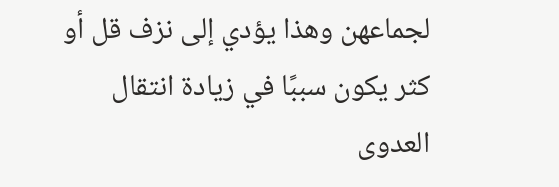لجماعهن وهذا يؤدي إلى نزف قل أو كثر يكون سببًا في زيادة انتقال العدوى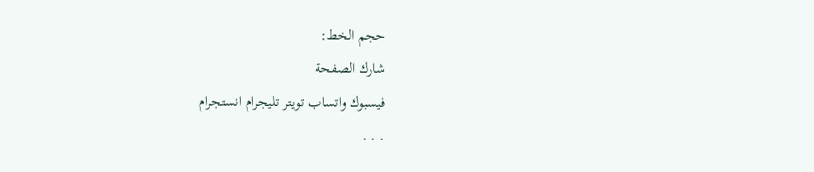حجم الخط:
شارك الصفحة
فيسبوك واتساب تويتر تليجرام انستجرام
. . .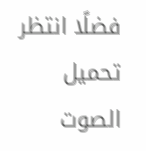فضلًا انتظر تحميل الصوت